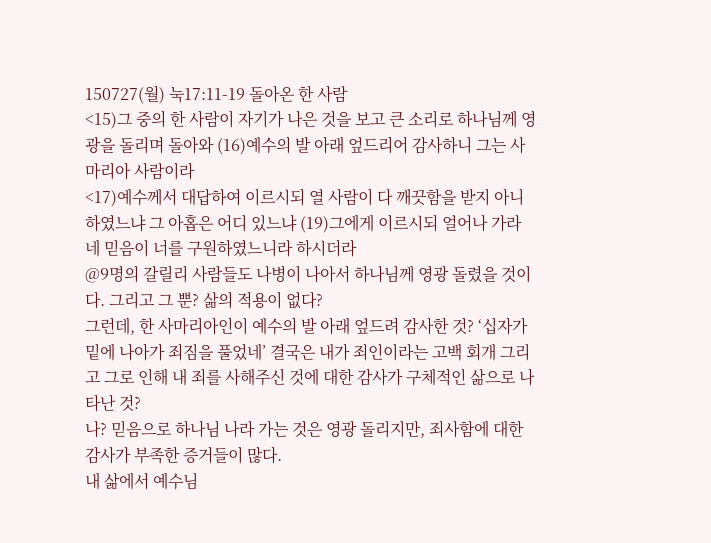150727(월) 눅17:11-19 돌아온 한 사람
<15)그 중의 한 사람이 자기가 나은 것을 보고 큰 소리로 하나님께 영광을 돌리며 돌아와 (16)예수의 발 아래 엎드리어 감사하니 그는 사마리아 사람이라
<17)예수께서 대답하여 이르시되 열 사람이 다 깨끗함을 받지 아니하였느냐 그 아홉은 어디 있느냐 (19)그에게 이르시되 얼어나 가라 네 믿음이 너를 구원하였느니라 하시더라
@9명의 갈릴리 사람들도 나병이 나아서 하나님께 영광 돌렸을 것이다. 그리고 그 뿐? 삶의 적용이 없다?
그런데, 한 사마리아인이 예수의 발 아래 엎드려 감사한 것? ‘십자가 밑에 나아가 죄짐을 풀었네’ 결국은 내가 죄인이라는 고백 회개 그리고 그로 인해 내 죄를 사해주신 것에 대한 감사가 구체적인 삶으로 나타난 것?
나? 믿음으로 하나님 나라 가는 것은 영광 돌리지만, 죄사함에 대한 감사가 부족한 증거들이 많다.
내 삶에서 예수님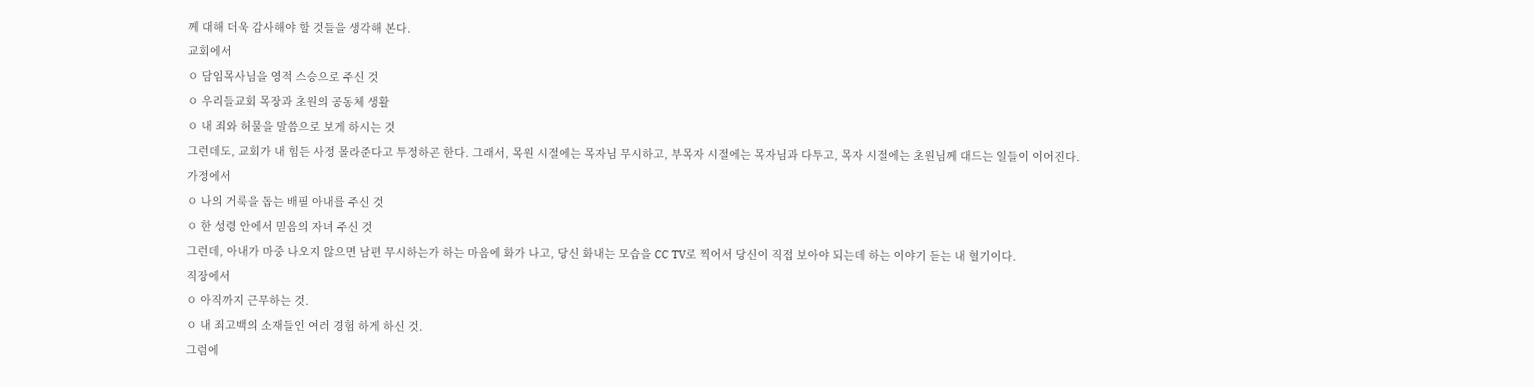께 대해 더욱 감사해야 할 것들을 생각해 본다.
교회에서
ㅇ 담임목사님을 영적 스승으로 주신 것
ㅇ 우리들교회 목장과 초원의 공동체 생활
ㅇ 내 죄와 허물을 말씀으로 보게 하시는 것
그런데도, 교회가 내 힘든 사정 몰라준다고 투정하곤 한다. 그래서, 목원 시절에는 목자님 무시하고, 부목자 시절에는 목자님과 다투고, 목자 시절에는 초원님께 대드는 일들이 이어진다.
가정에서
ㅇ 나의 거룩을 돕는 배필 아내를 주신 것
ㅇ 한 성령 안에서 믿음의 자녀 주신 것
그런데, 아내가 마중 나오지 않으면 남편 무시하는가 하는 마음에 화가 나고, 당신 화내는 모습을 CC TV로 찍어서 당신이 직접 보아야 되는데 하는 이야기 듣는 내 혈기이다.
직장에서
ㅇ 아직까지 근무하는 것.
ㅇ 내 죄고백의 소재들인 여러 경험 하게 하신 것.
그럼에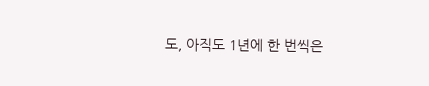도, 아직도 1년에 한 번씩은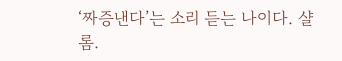‘짜증낸다’는 소리 듣는 나이다. 샬롬.